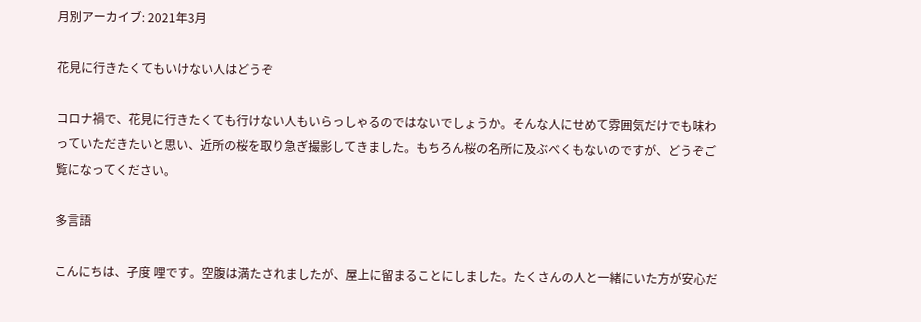月別アーカイブ: 2021年3月

花見に行きたくてもいけない人はどうぞ

コロナ禍で、花見に行きたくても行けない人もいらっしゃるのではないでしょうか。そんな人にせめて雰囲気だけでも味わっていただきたいと思い、近所の桜を取り急ぎ撮影してきました。もちろん桜の名所に及ぶべくもないのですが、どうぞご覧になってください。

多言語

こんにちは、孑度 哩です。空腹は満たされましたが、屋上に留まることにしました。たくさんの人と一緒にいた方が安心だ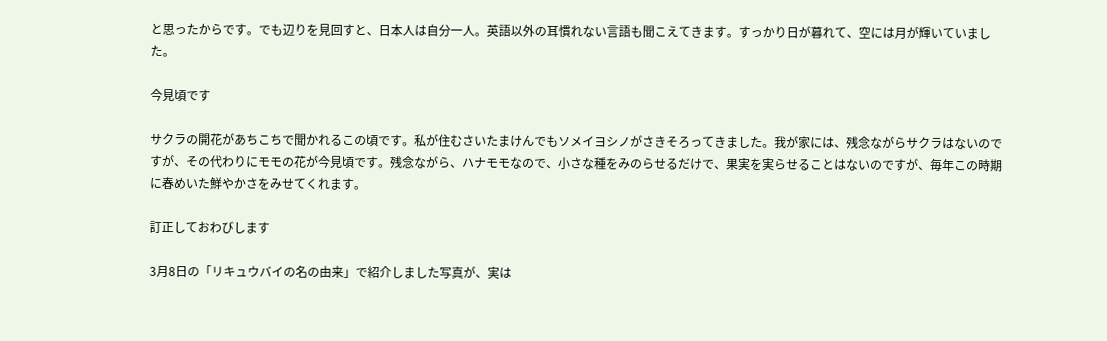と思ったからです。でも辺りを見回すと、日本人は自分一人。英語以外の耳慣れない言語も聞こえてきます。すっかり日が暮れて、空には月が輝いていました。

今見頃です

サクラの開花があちこちで聞かれるこの頃です。私が住むさいたまけんでもソメイヨシノがさきそろってきました。我が家には、残念ながらサクラはないのですが、その代わりにモモの花が今見頃です。残念ながら、ハナモモなので、小さな種をみのらせるだけで、果実を実らせることはないのですが、毎年この時期に春めいた鮮やかさをみせてくれます。

訂正しておわびします

3月8日の「リキュウバイの名の由来」で紹介しました写真が、実は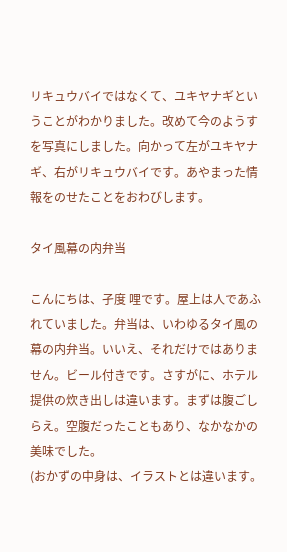リキュウバイではなくて、ユキヤナギということがわかりました。改めて今のようすを写真にしました。向かって左がユキヤナギ、右がリキュウバイです。あやまった情報をのせたことをおわびします。

タイ風幕の内弁当

こんにちは、孑度 哩です。屋上は人であふれていました。弁当は、いわゆるタイ風の幕の内弁当。いいえ、それだけではありません。ビール付きです。さすがに、ホテル提供の炊き出しは違います。まずは腹ごしらえ。空腹だったこともあり、なかなかの美味でした。
(おかずの中身は、イラストとは違います。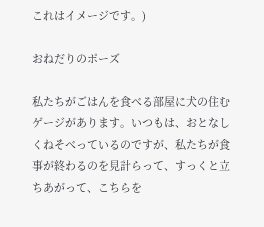これはイメージです。)

おねだりのポーズ

私たちがごはんを食べる部屋に犬の住むゲージがあります。いつもは、おとなしくねそべっているのですが、私たちが食事が終わるのを見計らって、すっくと立ちあがって、こちらを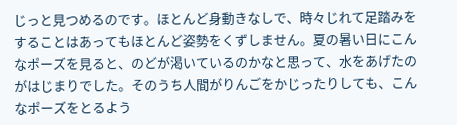じっと見つめるのです。ほとんど身動きなしで、時々じれて足踏みをすることはあってもほとんど姿勢をくずしません。夏の暑い日にこんなポーズを見ると、のどが渇いているのかなと思って、水をあげたのがはじまりでした。そのうち人間がりんごをかじったりしても、こんなポーズをとるよう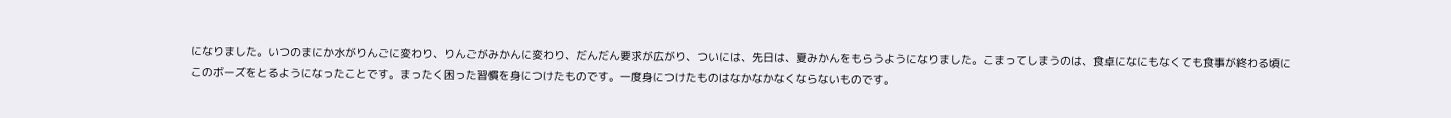になりました。いつのまにか水がりんごに変わり、りんごがみかんに変わり、だんだん要求が広がり、ついには、先日は、夏みかんをもらうようになりました。こまってしまうのは、食卓になにもなくても食事が終わる頃にこのボーズをとるようになったことです。まったく困った習慣を身につけたものです。一度身につけたものはなかなかなくならないものです。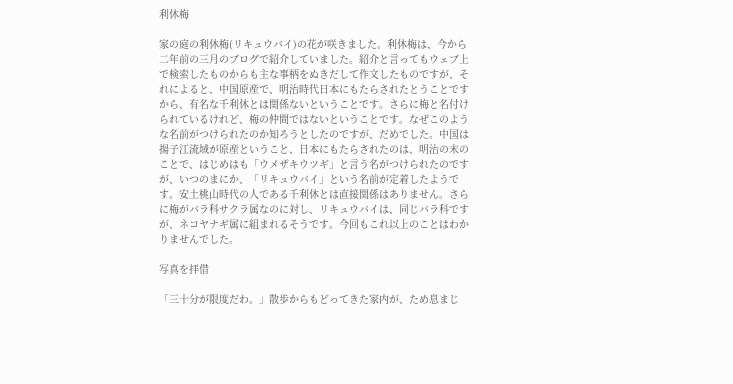利休梅

家の庭の利休梅(リキュウバイ)の花が咲きました。利休梅は、今から二年前の三月のブログで紹介していました。紹介と言ってもウェブ上で検索したものからも主な事柄をぬきだして作文したものですが、それによると、中国原産で、明治時代日本にもたらされたとうことですから、有名な千利休とは関係ないということです。さらに梅と名付けられているけれど、梅の仲間ではないということです。なぜこのような名前がつけられたのか知ろうとしたのですが、だめでした。中国は揚子江流域が原産ということ、日本にもたらされたのは、明治の末のことで、はじめはも「ウメザキウツギ」と言う名がつけられたのですが、いつのまにか、「リキュウバイ」という名前が定着したようです。安土桃山時代の人である千利休とは直接関係はありません。さらに梅がバラ科サクラ属なのに対し、リキュウバイは、同じバラ科ですが、ネコヤナギ属に組まれるそうです。今回もこれ以上のことはわかりませんでした。

写真を拝借

「三十分が限度だわ。」散歩からもどってきた家内が、ため息まじ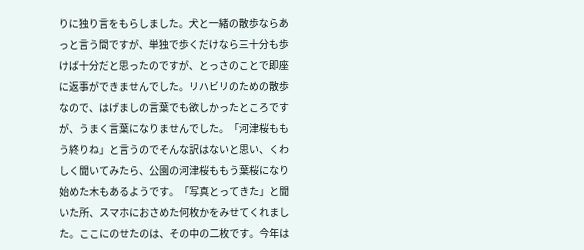りに独り言をもらしました。犬と一緒の散歩ならあっと言う間ですが、単独で歩くだけなら三十分も歩けば十分だと思ったのですが、とっさのことで即座に返事ができませんでした。リハビリのための散歩なので、はげましの言葉でも欲しかったところですが、うまく言葉になりませんでした。「河津桜ももう終りね」と言うのでそんな訳はないと思い、くわしく聞いてみたら、公園の河津桜ももう葉桜になり始めた木もあるようです。「写真とってきた」と聞いた所、スマホにおさめた何枚かをみせてくれました。ここにのせたのは、その中の二枚です。今年は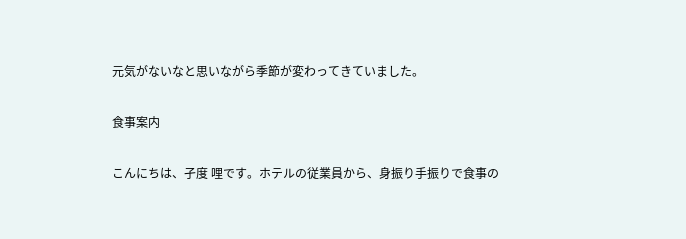元気がないなと思いながら季節が変わってきていました。

食事案内

こんにちは、孑度 哩です。ホテルの従業員から、身振り手振りで食事の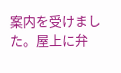案内を受けました。屋上に弁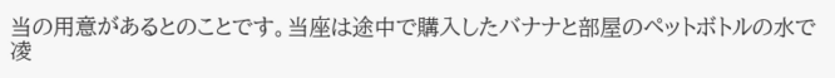当の用意があるとのことです。当座は途中で購入したバナナと部屋のペットボトルの水で凌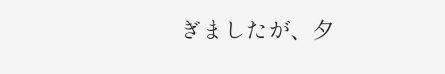ぎましたが、夕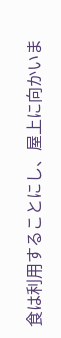食は利用することにし、屋上に向かいま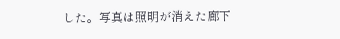した。写真は照明が消えた廊下